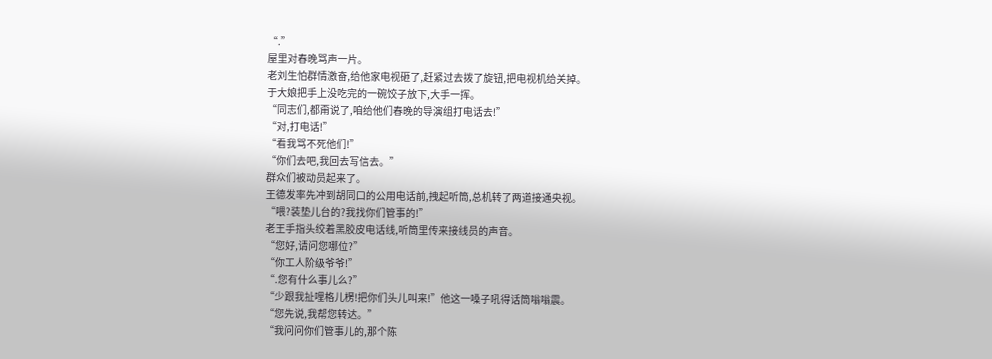“.”
屋里对春晚骂声一片。
老刘生怕群情激奋,给他家电视砸了,赶紧过去拨了旋钮,把电视机给关掉。
于大娘把手上没吃完的一碗饺子放下,大手一挥。
“同志们,都甭说了,咱给他们春晚的导演组打电话去!”
“对,打电话!”
“看我骂不死他们!”
“你们去吧,我回去写信去。”
群众们被动员起来了。
王德发率先冲到胡同口的公用电话前,拽起听筒,总机转了两道接通央视。
“喂?装垫儿台的?我找你们管事的!”
老王手指头绞着黑胶皮电话线,听筒里传来接线员的声音。
“您好,请问您哪位?”
“你工人阶级爷爷!”
“.您有什么事儿么?”
“少跟我扯哩格儿楞!把你们头儿叫来!”他这一嗓子吼得话筒嗡嗡震。
“您先说,我帮您转达。”
“我问问你们管事儿的,那个陈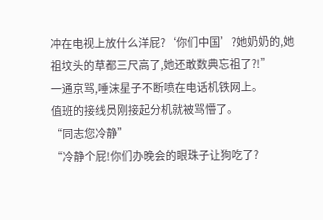冲在电视上放什么洋屁?‘你们中国’?她奶奶的,她祖坟头的草都三尺高了,她还敢数典忘祖了?!”
一通京骂,唾沫星子不断喷在电话机铁网上。
值班的接线员刚接起分机就被骂懵了。
“同志您冷静”
“冷静个屁!你们办晚会的眼珠子让狗吃了?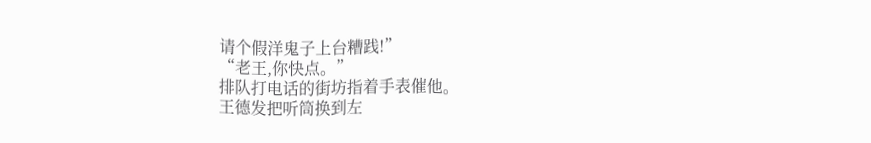请个假洋鬼子上台糟践!”
“老王,你快点。”
排队打电话的街坊指着手表催他。
王德发把听筒换到左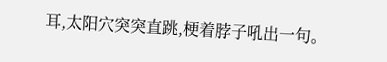耳,太阳穴突突直跳,梗着脖子吼出一句。